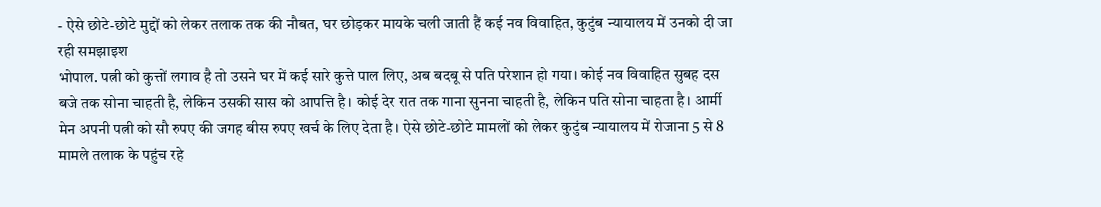- ऐसे छोटे-छोटे मुद्दों को लेकर तलाक तक की नौबत, घर छोड़कर मायके चली जाती हैं कई नव विवाहित, कुटुंब न्यायालय में उनको दी जा रही समझाइश
भोपाल. पत्नी को कुत्तों लगाव है तो उसने घर में कई सारे कुत्ते पाल लिए, अब बदबू से पति परेशान हो गया। कोई नव विवाहित सुबह दस बजे तक सोना चाहती है, लेकिन उसकी सास को आपत्ति है। कोई देर रात तक गाना सुनना चाहती है, लेकिन पति सोना चाहता है। आर्मी मेन अपनी पत्नी को सौ रुपए की जगह बीस रुपए खर्च के लिए देता है। ऐसे छोटे-छोटे मामलों को लेकर कुटुंब न्यायालय में रोजाना 5 से 8 मामले तलाक के पहुंच रहे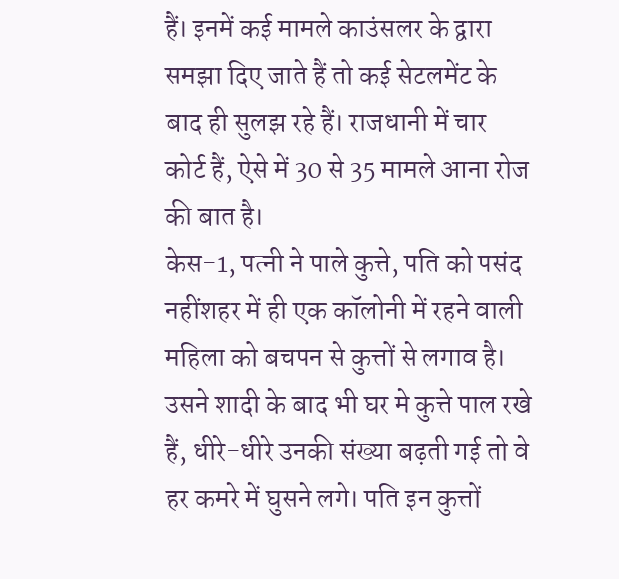हैं। इनमें कई मामले काउंसलर के द्वारा समझा दिए जाते हैं तो कई सेटलमेंट के बाद ही सुलझ रहे हैं। राजधानी में चार कोर्ट हैं, ऐसे में 30 से 35 मामले आना रोज की बात है।
केस-1, पत्नी ने पाले कुत्ते, पति को पसंद नहींशहर में ही एक कॉलोनी में रहने वाली महिला को बचपन से कुत्तों से लगाव है। उसने शादी के बाद भी घर मे कुत्ते पाल रखे हैं, धीरे-धीरे उनकी संख्या बढ़ती गई तो वे हर कमरे में घुसने लगे। पति इन कुत्तों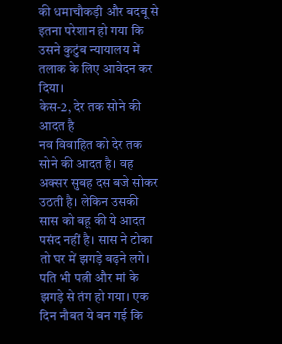की धमाचौकड़ी और बदबू से इतना परेशान हो गया कि उसने कुटुंब न्यायालय में तलाक के लिए आवेदन कर दिया।
केस-2, देर तक सोने की आदत है
नव विवाहित को देर तक सोने की आदत है। वह अक्सर सुबह दस बजे सोकर उठती है। लेकिन उसकी सास को बहू की ये आदत पसंद नहीं है। सास ने टोका तो घर में झगड़े बढ़ने लगे। पति भी पत्नी और मां के झगड़े से तंग हो गया। एक दिन नौबत ये बन गई कि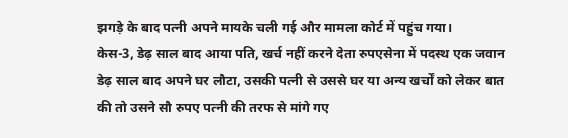झगड़े के बाद पत्नी अपने मायके चली गई और मामला कोर्ट में पहुंच गया।
केस-3, डेढ़ साल बाद आया पति, खर्च नहीं करने देता रुपएसेना में पदस्थ एक जवान डेढ़ साल बाद अपने घर लौटा, उसकी पत्नी से उससे घर या अन्य खर्चों को लेकर बात की तो उसने सौ रुपए पत्नी की तरफ से मांगे गए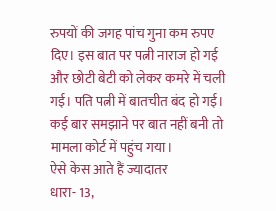रुपयों की जगह पांच गुना कम रुपए दिए। इस बात पर पत्नी नाराज हो गई और छोटी बेटी को लेकर कमरे में चली गई। पति पत्नी में बातचीत बंद हो गई। कई बार समझाने पर बात नहीं बनी तो मामला कोर्ट में पहुंच गया।
ऐसे केस आते हैं ज्यादातर
धारा- 13,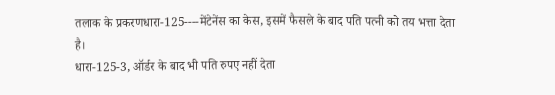तलाक के प्रकरणधारा-125----मेंटेनेंस का केस, इसमें फैसले के बाद पति पत्नी को तय भत्ता देता है।
धारा-125-3, ऑर्डर के बाद भी पति रुपए नहीं देता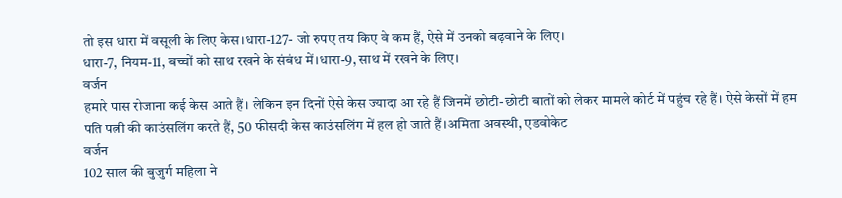तो इस धारा में वसूली के लिए केस।धारा-127- जो रुपए तय किए वे कम हैं, ऐसे में उनको बढ़वाने के लिए।
धारा-7, नियम-11, बच्चों को साथ रखने के संबंध में।धारा-9, साथ में रखने के लिए।
वर्जन
हमारे पास रोजाना कई केस आते हैं। लेकिन इन दिनों ऐसे केस ज्यादा आ रहे हैं जिनमें छोटी-छोटी बातों को लेकर मामले कोर्ट में पहुंच रहे हैं। ऐसे केसों में हम पति पत्नी की काउंसलिंग करते हैं, 50 फीसदी केस काउंसलिंग में हल हो जाते हैं।अमिता अवस्थी, एडवोकेट
वर्जन
102 साल की बुजुर्ग महिला ने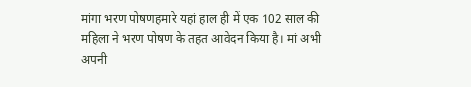मांगा भरण पोषणहमारे यहां हाल ही में एक 102 साल की महिला ने भरण पोषण के तहत आवेदन किया है। मां अभी अपनी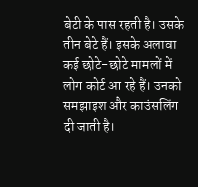बेटी के पास रहती है। उसके तीन बेटे हैं। इसके अलावा कई छोटे-छोटे मामलों में लोग कोर्ट आ रहे हैं। उनको समझाइश और काउंसलिंग दी जाती है।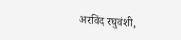अरविंद रघुवंशी,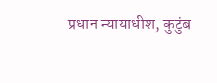प्रधान न्यायाधीश, कुटुंब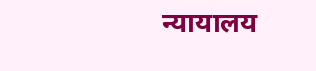न्यायालय